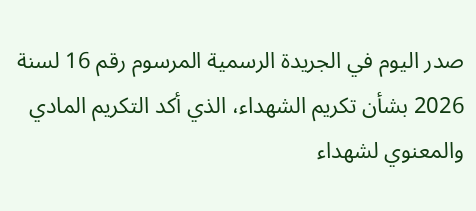صدر اليوم في الجريدة الرسمية المرسوم رقم 16 لسنة 2026 بشأن تكريم الشهداء، الذي أكد التكريم المادي والمعنوي لشهداء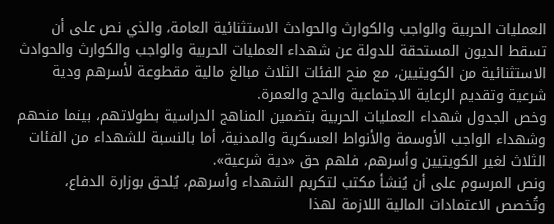العمليات الحربية والواجب والكوارث والحوادث الاستثنائية العامة، والذي نص على أن تسقط الديون المستحقة للدولة عن شهداء العمليات الحربية والواجب والكوارث والحوادث الاستثنائية من الكويتيين، مع منح الفئات الثلاث مبالغ مالية مقطوعة لأسرهم ودية شرعية وتقديم الرعاية الاجتماعية والحج والعمرة.
وخص الجدول شهداء العمليات الحربية بتضمين المناهج الدراسية بطولاتهم، بينما منحهم وشهداء الواجب الأوسمة والأنواط العسكرية والمدنية، أما بالنسبة للشهداء من الفئات الثلاث لغير الكويتيين وأسرهم، فلهم حق «دية شرعية».
ونص المرسوم على أن يُنشأ مكتب لتكريم الشهداء وأسرهم، يُلحق بوزارة الدفاع، وتُخصص الاعتمادات المالية اللازمة لهذا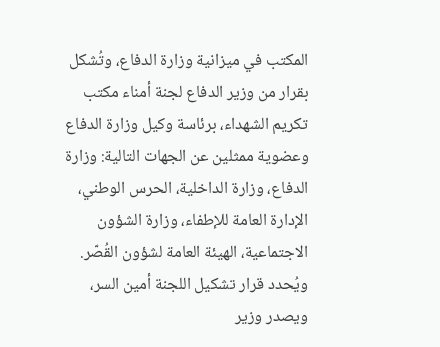المكتب في ميزانية وزارة الدفاع، وتُشكل بقرار من وزير الدفاع لجنة أمناء مكتب تكريم الشهداء، برئاسة وكيل وزارة الدفاع وعضوية ممثلين عن الجهات التالية: وزارة الدفاع، وزارة الداخلية، الحرس الوطني، الإدارة العامة للإطفاء، وزارة الشؤون الاجتماعية، الهيئة العامة لشؤون القُصّر.
ويُحدد قرار تشكيل اللجنة أمين السر، ويصدر وزير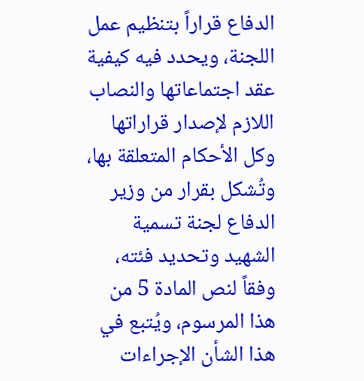الدفاع قراراً بتنظيم عمل اللجنة، ويحدد فيه كيفية عقد اجتماعاتها والنصاب اللازم لإصدار قراراتها وكل الأحكام المتعلقة بها، وتُشكل بقرار من وزير الدفاع لجنة تسمية الشهيد وتحديد فئته، وفقاً لنص المادة 5 من هذا المرسوم، ويُتبع في هذا الشأن الإجراءات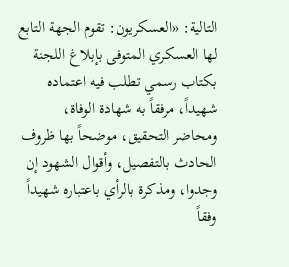التالية: «العسكريون: تقوم الجهة التابع لها العسكري المتوفى بإبلاغ اللجنة بكتاب رسمي تطلب فيه اعتماده شهيداً، مرفقاً به شهادة الوفاة، ومحاضر التحقيق، موضحاً بها ظروف الحادث بالتفصيل، وأقوال الشهود إن وجدوا، ومذكرة بالرأي باعتباره شهيداً وفقاً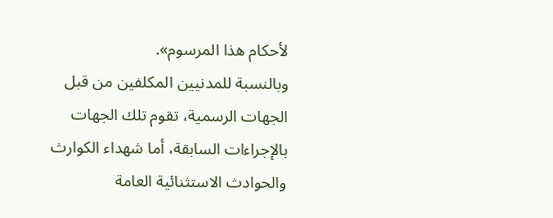لأحكام هذا المرسوم».
وبالنسبة للمدنيين المكلفين من قبل الجهات الرسمية، تقوم تلك الجهات بالإجراءات السابقة، أما شهداء الكوارث والحوادث الاستثنائية العامة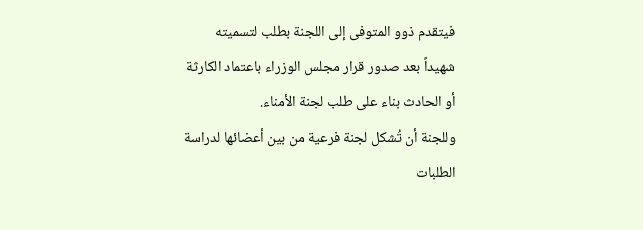فيتقدم ذوو المتوفى إلى اللجنة بطلب لتسميته شهيداً بعد صدور قرار مجلس الوزراء باعتماد الكارثة أو الحادث بناء على طلب لجنة الأمناء.
وللجنة أن تُشكل لجنة فرعية من بين أعضائها لدراسة الطلبات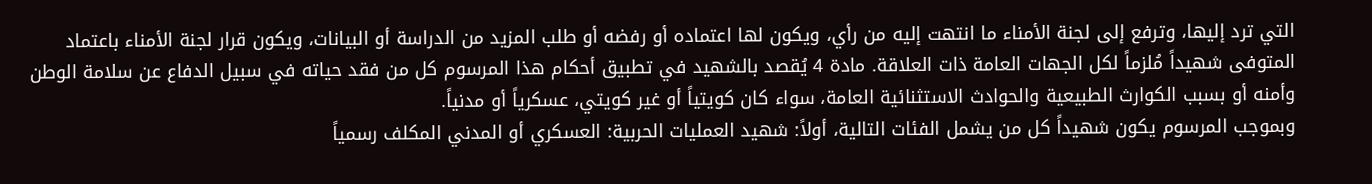التي ترد إليها، وترفع إلى لجنة الأمناء ما انتهت إليه من رأي، ويكون لها اعتماده أو رفضه أو طلب المزيد من الدراسة أو البيانات، ويكون قرار لجنة الأمناء باعتماد المتوفى شهيداً مُلزماً لكل الجهات العامة ذات العلاقة. مادة 4 يُقصد بالشهيد في تطبيق أحكام هذا المرسوم كل من فقد حياته في سبيل الدفاع عن سلامة الوطن وأمنه أو بسبب الكوارث الطبيعية والحوادث الاستثنائية العامة، سواء كان كويتياً أو غير كويتي، عسكرياً أو مدنياً.
وبموجب المرسوم يكون شهيداً كل من يشمل الفئات التالية، أولاً: شهيد العمليات الحربية: العسكري أو المدني المكلف رسمياً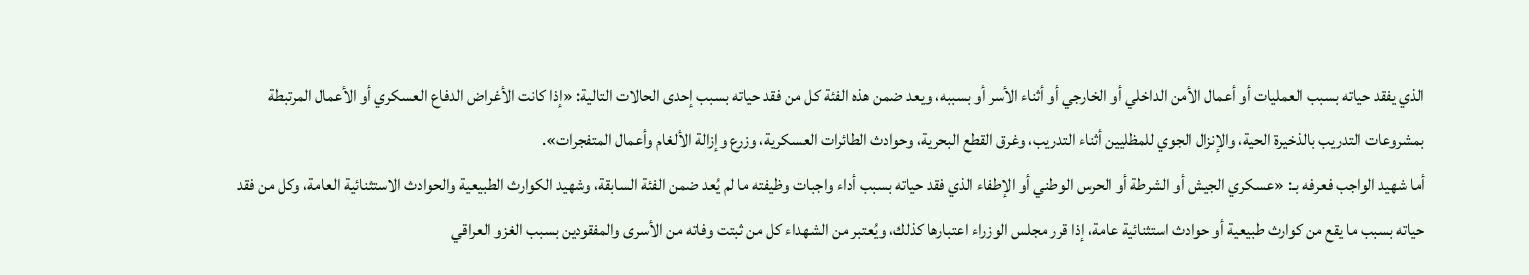الذي يفقد حياته بسبب العمليات أو أعمال الأمن الداخلي أو الخارجي أو أثناء الأسر أو بسببه، ويعد ضمن هذه الفئة كل من فقد حياته بسبب إحدى الحالات التالية: «إذا كانت الأغراض الدفاع العسكري أو الأعمال المرتبطة بمشروعات التدريب بالذخيرة الحية، والإنزال الجوي للمظليين أثناء التدريب، وغرق القطع البحرية، وحوادث الطائرات العسكرية، وزرع وإزالة الألغام وأعمال المتفجرات».
أما شهيد الواجب فعرفه بـ: «عسكري الجيش أو الشرطة أو الحرس الوطني أو الإطفاء الذي فقد حياته بسبب أداء واجبات وظيفته ما لم يُعد ضمن الفئة السابقة، وشهيد الكوارث الطبيعية والحوادث الاستثنائية العامة، وكل من فقد حياته بسبب ما يقع من كوارث طبيعية أو حوادث استثنائية عامة، إذا قرر مجلس الوزراء اعتبارها كذلك، ويُعتبر من الشهداء كل من ثبتت وفاته من الأسرى والمفقودين بسبب الغزو العراقي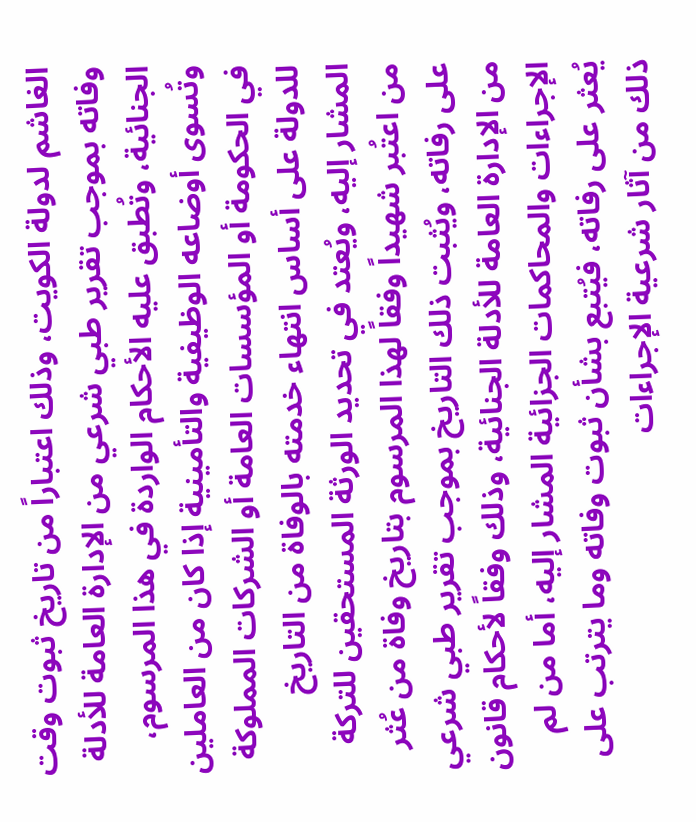الغاشم لدولة الكويت، وذلك اعتباراً من تاريخ ثبوت وقت وفاته بموجب تقرير طبي شرعي من الإدارة العامة للأدلة الجنائية، وتُطبق عليه الأحكام الواردة في هذا المرسوم، وتُسوى أوضاعه الوظيفية والتأمينية إذا كان من العاملين في الحكومة أو المؤسسات العامة أو الشركات المملوكة للدولة على أساس انتهاء خدمته بالوفاة من التاريخ المشار إليه، ويُعتد في تحديد الورثة المستحقين للتركة من اعتُبر شهيداً وفقاً لهذا المرسوم بتاريخ وفاة من عُثر على رفاته، ويُثبت ذلك التاريخ بموجب تقرير طبي شرعي من الإدارة العامة للأدلة الجنائية، وذلك وفقاً لأحكام قانون الإجراءات والمحاكمات الجزائية المشار إليه، أما من لم يُعثر على رفاته، فيُتبع بشأن ثبوت وفاته وما يترتب على ذلك من آثار شرعية الإجراءات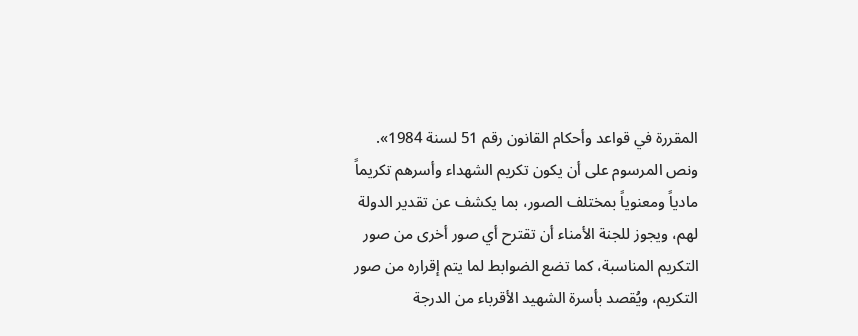المقررة في قواعد وأحكام القانون رقم 51 لسنة 1984».
ونص المرسوم على أن يكون تكريم الشهداء وأسرهم تكريماً مادياً ومعنوياً بمختلف الصور، بما يكشف عن تقدير الدولة لهم، ويجوز للجنة الأمناء أن تقترح أي صور أخرى من صور التكريم المناسبة، كما تضع الضوابط لما يتم إقراره من صور التكريم، ويُقصد بأسرة الشهيد الأقرباء من الدرجة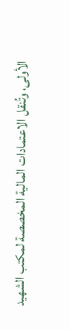الأولى، وتُنقل الاعتمادات المالية المخصصة لمكتب الشهيد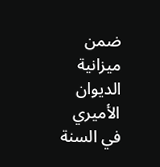ضمن ميزانية الديوان الأميري في السنة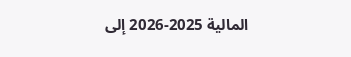المالية 2025-2026 إلى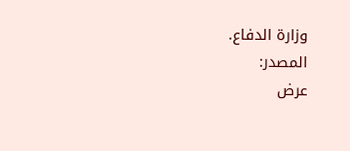وزارة الدفاع.
المصدر:
عرض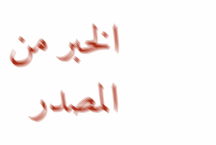الخبر من المصدر